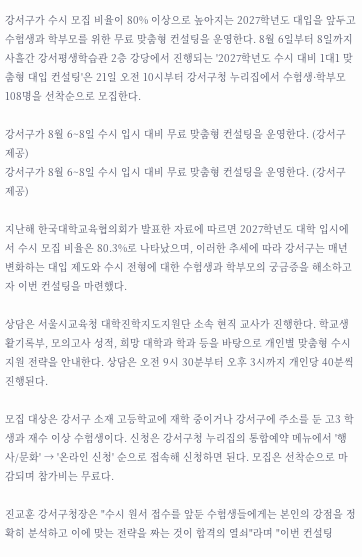강서구가 수시 모집 비율이 80% 이상으로 높아지는 2027학년도 대입을 앞두고 수험생과 학부모를 위한 무료 맞춤형 컨설팅을 운영한다. 8월 6일부터 8일까지 사흘간 강서평생학습관 2층 강당에서 진행되는 '2027학년도 수시 대비 1대1 맞춤형 대입 컨설팅'은 21일 오전 10시부터 강서구청 누리집에서 수험생·학부모 108명을 선착순으로 모집한다.

강서구가 8월 6~8일 수시 입시 대비 무료 맞춤형 컨설팅을 운영한다. (강서구 제공)
강서구가 8월 6~8일 수시 입시 대비 무료 맞춤형 컨설팅을 운영한다. (강서구 제공)

지난해 한국대학교육협의회가 발표한 자료에 따르면 2027학년도 대학 입시에서 수시 모집 비율은 80.3%로 나타났으며, 이러한 추세에 따라 강서구는 매년 변화하는 대입 제도와 수시 전형에 대한 수험생과 학부모의 궁금증을 해소하고자 이번 컨설팅을 마련했다.

상담은 서울시교육청 대학진학지도지원단 소속 현직 교사가 진행한다. 학교생활기록부, 모의고사 성적, 희망 대학과 학과 등을 바탕으로 개인별 맞춤형 수시 지원 전략을 안내한다. 상담은 오전 9시 30분부터 오후 3시까지 개인당 40분씩 진행된다.

모집 대상은 강서구 소재 고등학교에 재학 중이거나 강서구에 주소를 둔 고3 학생과 재수 이상 수험생이다. 신청은 강서구청 누리집의 통합예약 메뉴에서 '행사/문화' → '온라인 신청' 순으로 접속해 신청하면 된다. 모집은 선착순으로 마감되며 참가비는 무료다.

진교훈 강서구청장은 "수시 원서 접수를 앞둔 수험생들에게는 본인의 강점을 정확히 분석하고 이에 맞는 전략을 짜는 것이 합격의 열쇠"라며 "이번 컨설팅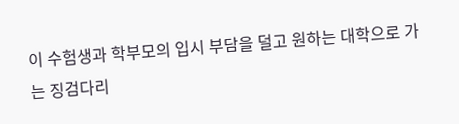이 수험생과 학부모의 입시 부담을 덜고 원하는 대학으로 가는 징검다리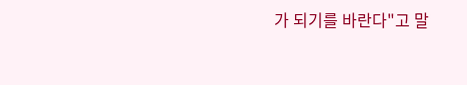가 되기를 바란다"고 말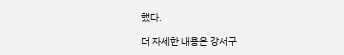했다.

더 자세한 내용은 강서구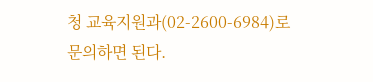청 교육지원과(02-2600-6984)로 문의하면 된다.